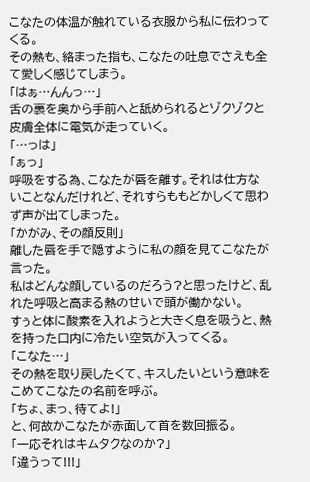こなたの体温が触れている衣服から私に伝わってくる。
その熱も、絡まった指も、こなたの吐息でさえも全て愛しく感じてしまう。
「はぁ…んんっ…」
舌の裏を奥から手前へと舐められるとゾクゾクと皮膚全体に電気が走っていく。
「…っは」
「ぁっ」
呼吸をする為、こなたが唇を離す。それは仕方ないことなんだけれど、それすらももどかしくて思わず声が出てしまった。
「かがみ、その顔反則」
離した唇を手で隠すように私の顔を見てこなたが言った。
私はどんな顔しているのだろう?と思ったけど、乱れた呼吸と高まる熱のせいで頭が働かない。
すぅと体に酸素を入れようと大きく息を吸うと、熱を持った口内に冷たい空気が入ってくる。
「こなた…」
その熱を取り戻したくて、キスしたいという意味をこめてこなたの名前を呼ぶ。
「ちょ、まっ、待てよ!」
と、何故かこなたが赤面して首を数回振る。
「一応それはキムタクなのか?」
「違うって!!!」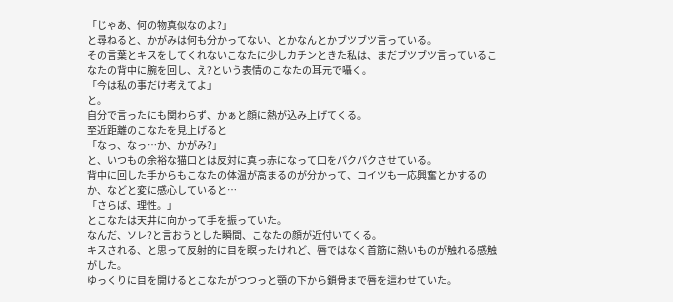「じゃあ、何の物真似なのよ?」
と尋ねると、かがみは何も分かってない、とかなんとかブツブツ言っている。
その言葉とキスをしてくれないこなたに少しカチンときた私は、まだブツブツ言っているこなたの背中に腕を回し、え?という表情のこなたの耳元で囁く。
「今は私の事だけ考えてよ」
と。
自分で言ったにも関わらず、かぁと顔に熱が込み上げてくる。
至近距離のこなたを見上げると
「なっ、なっ…か、かがみ?」
と、いつもの余裕な猫口とは反対に真っ赤になって口をパクパクさせている。
背中に回した手からもこなたの体温が高まるのが分かって、コイツも一応興奮とかするのか、などと変に感心していると…
「さらば、理性。」
とこなたは天井に向かって手を振っていた。
なんだ、ソレ?と言おうとした瞬間、こなたの顔が近付いてくる。
キスされる、と思って反射的に目を瞑ったけれど、唇ではなく首筋に熱いものが触れる感触がした。
ゆっくりに目を開けるとこなたがつつっと顎の下から鎖骨まで唇を這わせていた。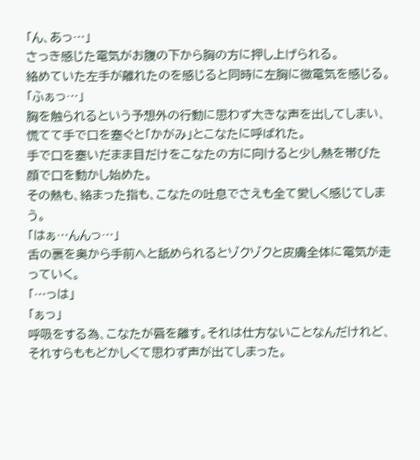「ん、あっ…」
さっき感じた電気がお腹の下から胸の方に押し上げられる。
絡めていた左手が離れたのを感じると同時に左胸に微電気を感じる。
「ふぁっ…」
胸を触られるという予想外の行動に思わず大きな声を出してしまい、慌てて手で口を塞ぐと「かがみ」とこなたに呼ばれた。
手で口を塞いだまま目だけをこなたの方に向けると少し熱を帯びた顔で口を動かし始めた。
その熱も、絡まった指も、こなたの吐息でさえも全て愛しく感じてしまう。
「はぁ…んんっ…」
舌の裏を奥から手前へと舐められるとゾクゾクと皮膚全体に電気が走っていく。
「…っは」
「ぁっ」
呼吸をする為、こなたが唇を離す。それは仕方ないことなんだけれど、それすらももどかしくて思わず声が出てしまった。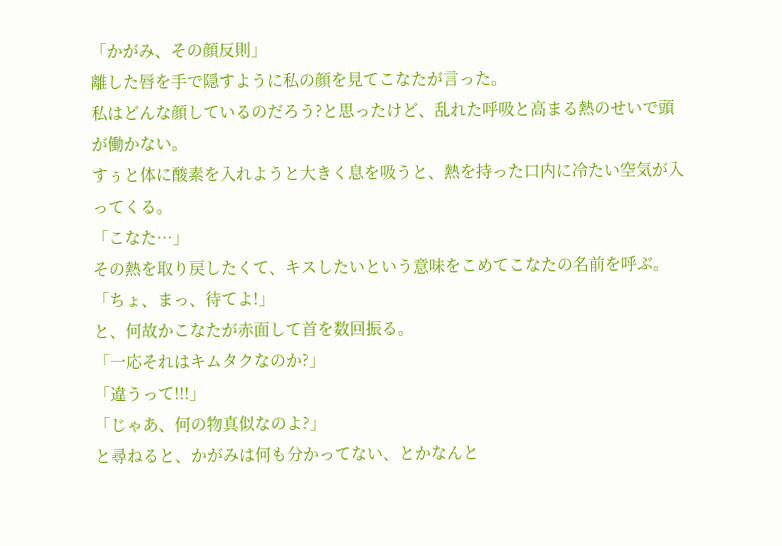「かがみ、その顔反則」
離した唇を手で隠すように私の顔を見てこなたが言った。
私はどんな顔しているのだろう?と思ったけど、乱れた呼吸と高まる熱のせいで頭が働かない。
すぅと体に酸素を入れようと大きく息を吸うと、熱を持った口内に冷たい空気が入ってくる。
「こなた…」
その熱を取り戻したくて、キスしたいという意味をこめてこなたの名前を呼ぶ。
「ちょ、まっ、待てよ!」
と、何故かこなたが赤面して首を数回振る。
「一応それはキムタクなのか?」
「違うって!!!」
「じゃあ、何の物真似なのよ?」
と尋ねると、かがみは何も分かってない、とかなんと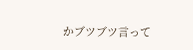かブツブツ言って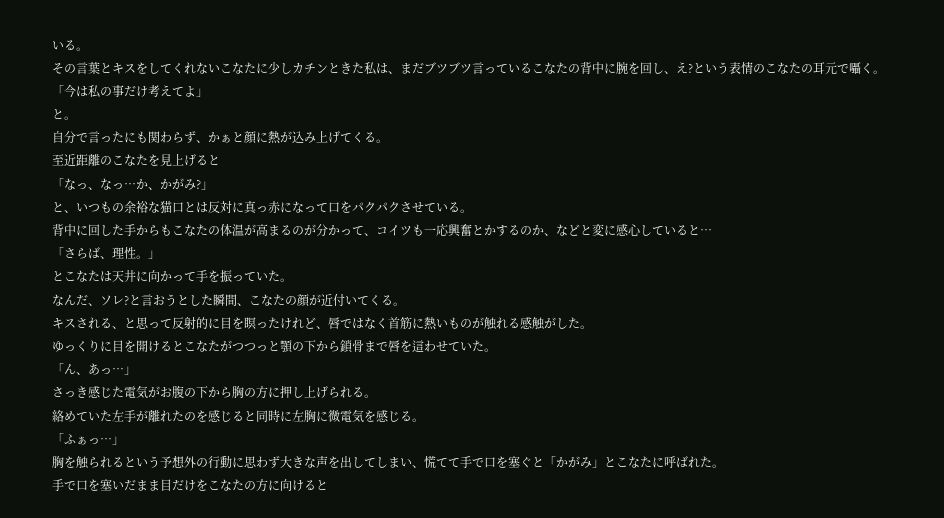いる。
その言葉とキスをしてくれないこなたに少しカチンときた私は、まだブツブツ言っているこなたの背中に腕を回し、え?という表情のこなたの耳元で囁く。
「今は私の事だけ考えてよ」
と。
自分で言ったにも関わらず、かぁと顔に熱が込み上げてくる。
至近距離のこなたを見上げると
「なっ、なっ…か、かがみ?」
と、いつもの余裕な猫口とは反対に真っ赤になって口をパクパクさせている。
背中に回した手からもこなたの体温が高まるのが分かって、コイツも一応興奮とかするのか、などと変に感心していると…
「さらば、理性。」
とこなたは天井に向かって手を振っていた。
なんだ、ソレ?と言おうとした瞬間、こなたの顔が近付いてくる。
キスされる、と思って反射的に目を瞑ったけれど、唇ではなく首筋に熱いものが触れる感触がした。
ゆっくりに目を開けるとこなたがつつっと顎の下から鎖骨まで唇を這わせていた。
「ん、あっ…」
さっき感じた電気がお腹の下から胸の方に押し上げられる。
絡めていた左手が離れたのを感じると同時に左胸に微電気を感じる。
「ふぁっ…」
胸を触られるという予想外の行動に思わず大きな声を出してしまい、慌てて手で口を塞ぐと「かがみ」とこなたに呼ばれた。
手で口を塞いだまま目だけをこなたの方に向けると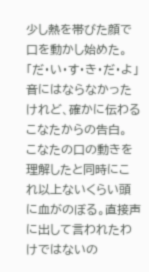少し熱を帯びた顔で口を動かし始めた。
「だ・い・す・き・だ・よ」
音にはならなかったけれど、確かに伝わるこなたからの告白。
こなたの口の動きを理解したと同時にこれ以上ないくらい頭に血がのぼる。直接声に出して言われたわけではないの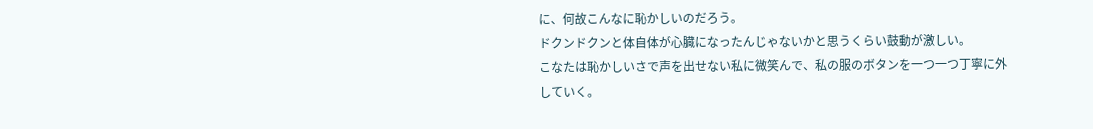に、何故こんなに恥かしいのだろう。
ドクンドクンと体自体が心臓になったんじゃないかと思うくらい鼓動が激しい。
こなたは恥かしいさで声を出せない私に微笑んで、私の服のボタンを一つ一つ丁寧に外していく。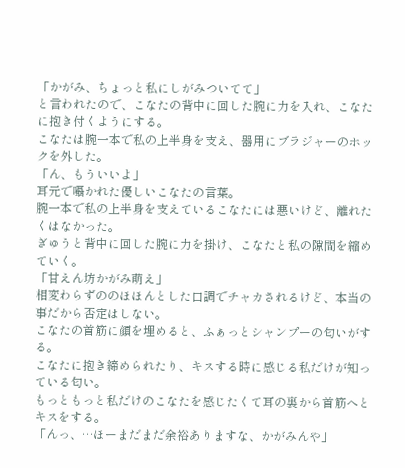「かがみ、ちょっと私にしがみついてて」
と言われたので、こなたの背中に回した腕に力を入れ、こなたに抱き付くようにする。
こなたは腕一本で私の上半身を支え、器用にブラジャーのホックを外した。
「ん、もういいよ」
耳元で囁かれた優しいこなたの言葉。
腕一本で私の上半身を支えているこなたには悪いけど、離れたくはなかった。
ぎゅうと背中に回した腕に力を掛け、こなたと私の隙間を縮めていく。
「甘えん坊かがみ萌え」
相変わらずののほほんとした口調でチャカされるけど、本当の事だから否定はしない。
こなたの首筋に顔を埋めると、ふぁっとシャンプーの匂いがする。
こなたに抱き締められたり、キスする時に感じる私だけが知っている匂い。
もっともっと私だけのこなたを感じたくて耳の裏から首筋へとキスをする。
「んっ、…ほーまだまだ余裕ありますな、かがみんや」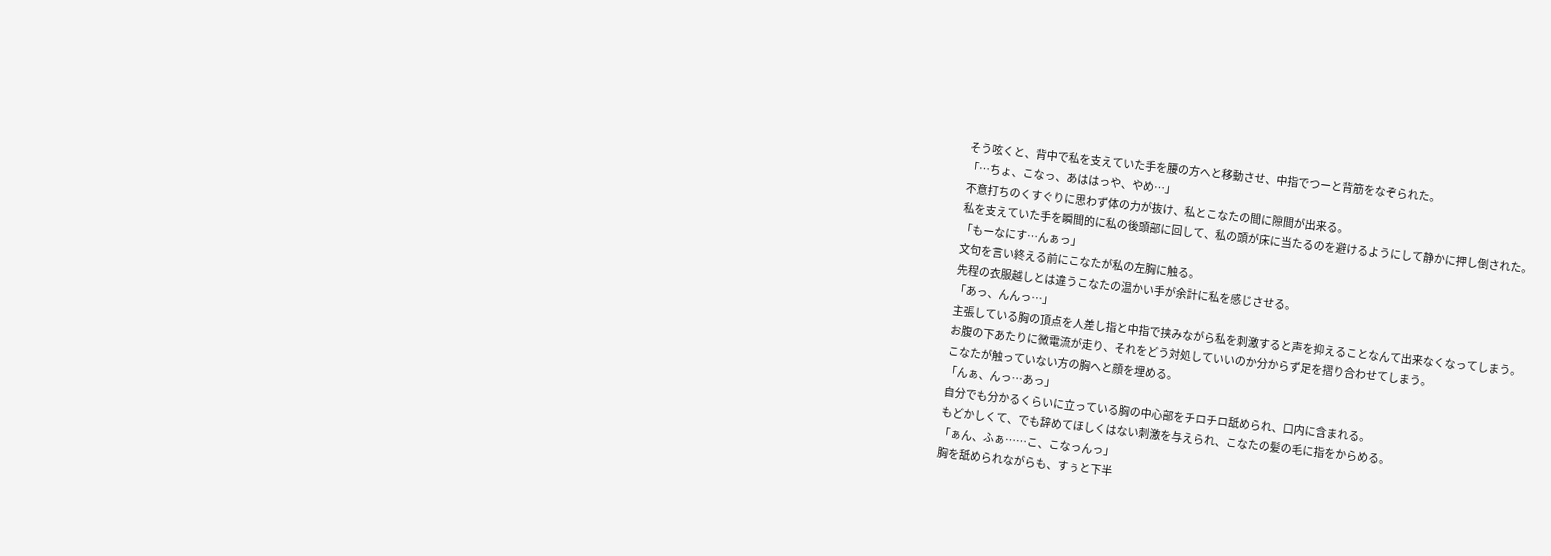そう呟くと、背中で私を支えていた手を腰の方へと移動させ、中指でつーと背筋をなぞられた。
「…ちょ、こなっ、あははっや、やめ…」
不意打ちのくすぐりに思わず体の力が抜け、私とこなたの間に隙間が出来る。
私を支えていた手を瞬間的に私の後頭部に回して、私の頭が床に当たるのを避けるようにして静かに押し倒された。
「もーなにす…んぁっ」
文句を言い終える前にこなたが私の左胸に触る。
先程の衣服越しとは違うこなたの温かい手が余計に私を感じさせる。
「あっ、んんっ…」
主張している胸の頂点を人差し指と中指で挟みながら私を刺激すると声を抑えることなんて出来なくなってしまう。
お腹の下あたりに微電流が走り、それをどう対処していいのか分からず足を摺り合わせてしまう。
こなたが触っていない方の胸へと顔を埋める。
「んぁ、んっ…あっ」
自分でも分かるくらいに立っている胸の中心部をチロチロ舐められ、口内に含まれる。
もどかしくて、でも辞めてほしくはない刺激を与えられ、こなたの髪の毛に指をからめる。
「ぁん、ふぁ……こ、こなっんっ」
胸を舐められながらも、すぅと下半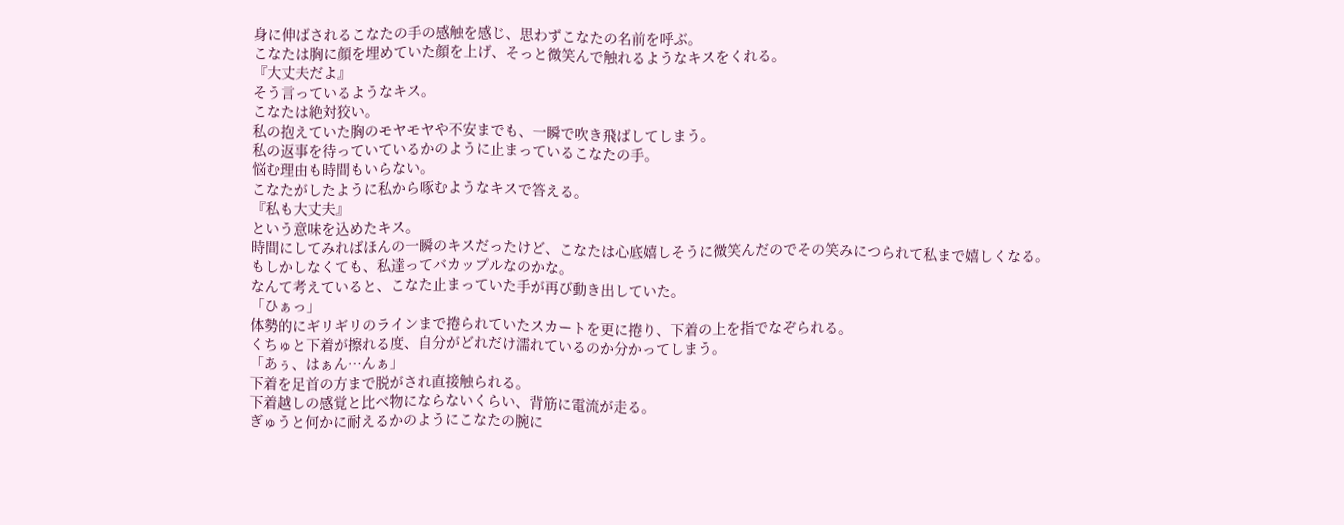身に伸ばされるこなたの手の感触を感じ、思わずこなたの名前を呼ぶ。
こなたは胸に顔を埋めていた顔を上げ、そっと微笑んで触れるようなキスをくれる。
『大丈夫だよ』
そう言っているようなキス。
こなたは絶対狡い。
私の抱えていた胸のモヤモヤや不安までも、一瞬で吹き飛ばしてしまう。
私の返事を待っていているかのように止まっているこなたの手。
悩む理由も時間もいらない。
こなたがしたように私から啄むようなキスで答える。
『私も大丈夫』
という意味を込めたキス。
時間にしてみればほんの一瞬のキスだったけど、こなたは心底嬉しそうに微笑んだのでその笑みにつられて私まで嬉しくなる。
もしかしなくても、私達ってバカップルなのかな。
なんて考えていると、こなた止まっていた手が再び動き出していた。
「ひぁっ」
体勢的にギリギリのラインまで捲られていたスカートを更に捲り、下着の上を指でなぞられる。
くちゅと下着が擦れる度、自分がどれだけ濡れているのか分かってしまう。
「あぅ、はぁん…んぁ」
下着を足首の方まで脱がされ直接触られる。
下着越しの感覚と比べ物にならないくらい、背筋に電流が走る。
ぎゅうと何かに耐えるかのようにこなたの腕に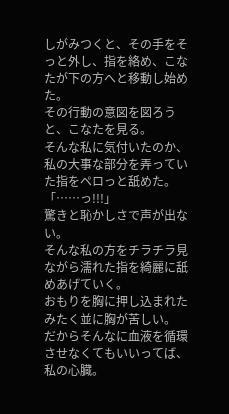しがみつくと、その手をそっと外し、指を絡め、こなたが下の方へと移動し始めた。
その行動の意図を図ろうと、こなたを見る。
そんな私に気付いたのか、私の大事な部分を弄っていた指をペロっと舐めた。
「……っ!!!」
驚きと恥かしさで声が出ない。
そんな私の方をチラチラ見ながら濡れた指を綺麗に舐めあげていく。
おもりを胸に押し込まれたみたく並に胸が苦しい。
だからそんなに血液を循環させなくてもいいってば、私の心臓。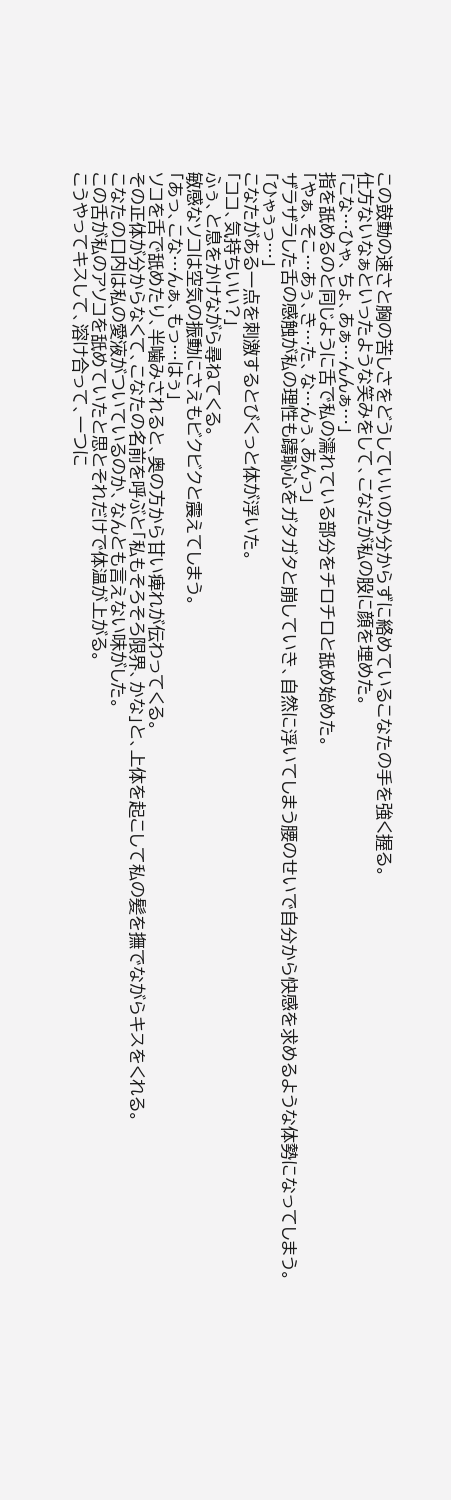この鼓動の速さと胸の苦しさをどうしていいのか分からずに絡めているこなたの手を強く握る。
仕方ないなぁといったような笑みをして、こなたが私の股に顔を埋めた。
「こな…ひゃ、ちょ、あぁ…んんぁ…」
指を舐めるのと同じように舌で私の濡れている部分をチロチロと舐め始めた。
「やぁ、そこ…あぅ、き…た、な…んぅ、あんっ」
ザラザラした舌の感触が私の理性も躊恥心をガタガタと崩していき、自然に浮いてしまう腰のせいで自分から快感を求めるような体勢になってしまう。
「ひゃぅっ…」
こなたがある一点を刺激するとびくっと体が浮いた。
「ココ、気持ちいい?」
ふぅ、と息をかけながら尋ねてくる。
敏感なソコは空気の振動にさえもビクビクと震えてしまう。
「あっ、こな…んぁ、もっ…はぅ」
ソコを舌で舐めたり、半噛みされると、奥の方から甘い痺れが伝わってくる。
その正体が分からなくて、こなたの名前を呼ぶと「私もそろそろ限界、かな」と、上体を起こして私の髪を撫でながらキスをくれる。
こなたの口内は私の愛液がついているのか、なんとも言えない味がした。
この舌が私のアソコを舐めていたと思とそれだけで体温が上がる。
こうやってキスして、溶け合って、一つに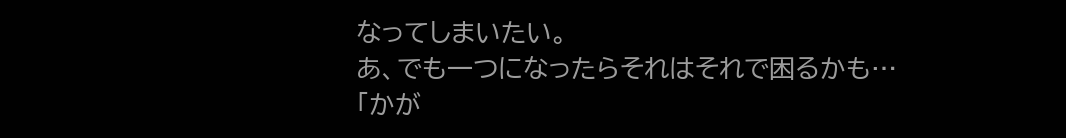なってしまいたい。
あ、でも一つになったらそれはそれで困るかも…
「かが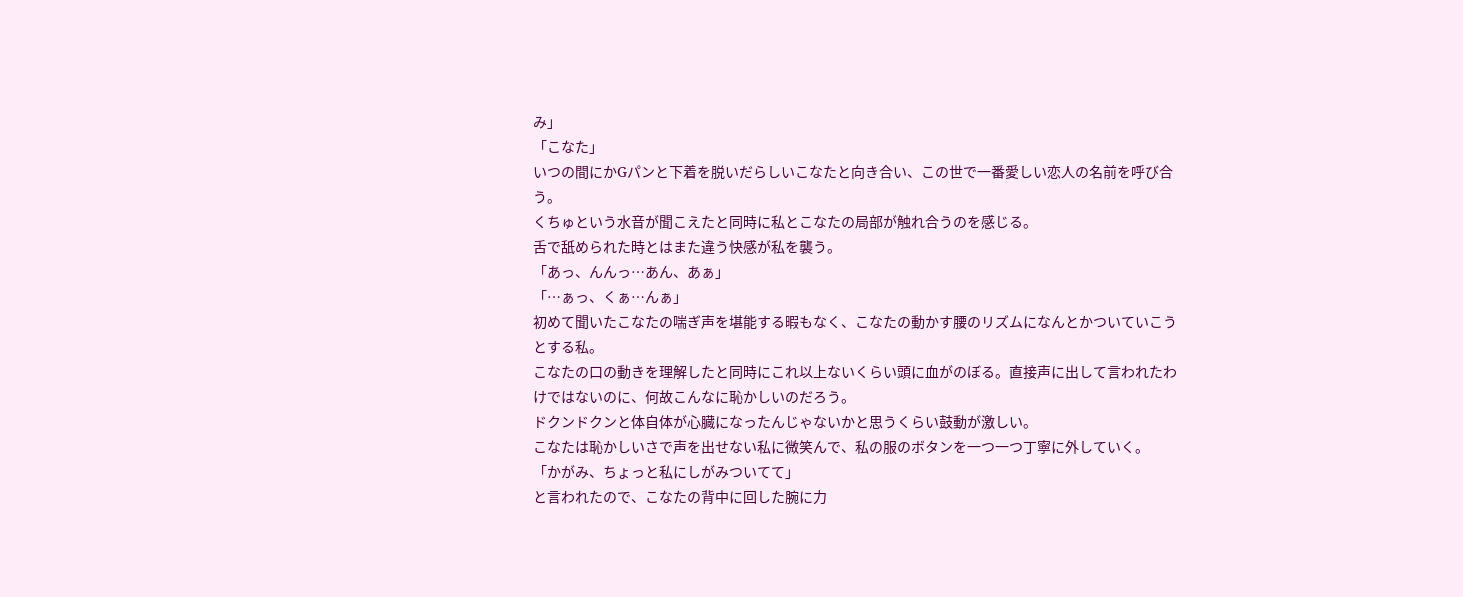み」
「こなた」
いつの間にかGパンと下着を脱いだらしいこなたと向き合い、この世で一番愛しい恋人の名前を呼び合う。
くちゅという水音が聞こえたと同時に私とこなたの局部が触れ合うのを感じる。
舌で舐められた時とはまた違う快感が私を襲う。
「あっ、んんっ…あん、あぁ」
「…ぁっ、くぁ…んぁ」
初めて聞いたこなたの喘ぎ声を堪能する暇もなく、こなたの動かす腰のリズムになんとかついていこうとする私。
こなたの口の動きを理解したと同時にこれ以上ないくらい頭に血がのぼる。直接声に出して言われたわけではないのに、何故こんなに恥かしいのだろう。
ドクンドクンと体自体が心臓になったんじゃないかと思うくらい鼓動が激しい。
こなたは恥かしいさで声を出せない私に微笑んで、私の服のボタンを一つ一つ丁寧に外していく。
「かがみ、ちょっと私にしがみついてて」
と言われたので、こなたの背中に回した腕に力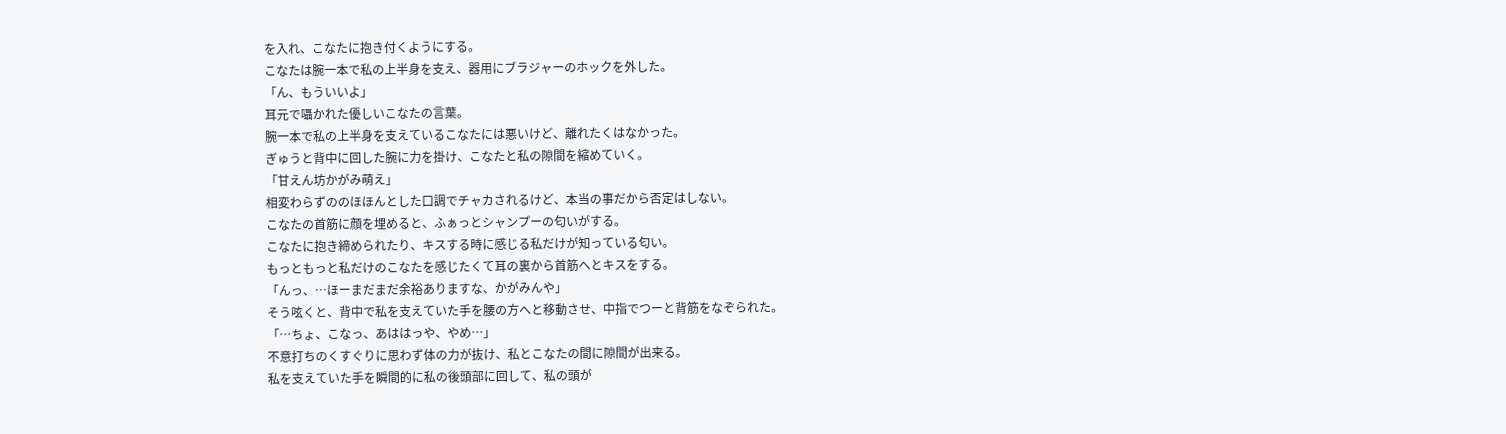を入れ、こなたに抱き付くようにする。
こなたは腕一本で私の上半身を支え、器用にブラジャーのホックを外した。
「ん、もういいよ」
耳元で囁かれた優しいこなたの言葉。
腕一本で私の上半身を支えているこなたには悪いけど、離れたくはなかった。
ぎゅうと背中に回した腕に力を掛け、こなたと私の隙間を縮めていく。
「甘えん坊かがみ萌え」
相変わらずののほほんとした口調でチャカされるけど、本当の事だから否定はしない。
こなたの首筋に顔を埋めると、ふぁっとシャンプーの匂いがする。
こなたに抱き締められたり、キスする時に感じる私だけが知っている匂い。
もっともっと私だけのこなたを感じたくて耳の裏から首筋へとキスをする。
「んっ、…ほーまだまだ余裕ありますな、かがみんや」
そう呟くと、背中で私を支えていた手を腰の方へと移動させ、中指でつーと背筋をなぞられた。
「…ちょ、こなっ、あははっや、やめ…」
不意打ちのくすぐりに思わず体の力が抜け、私とこなたの間に隙間が出来る。
私を支えていた手を瞬間的に私の後頭部に回して、私の頭が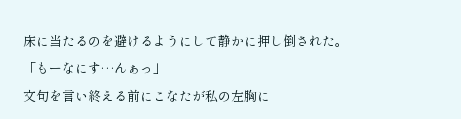床に当たるのを避けるようにして静かに押し倒された。
「もーなにす…んぁっ」
文句を言い終える前にこなたが私の左胸に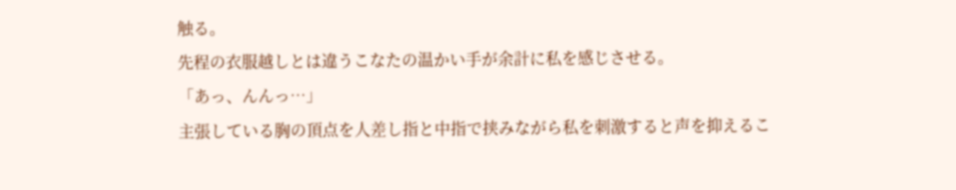触る。
先程の衣服越しとは違うこなたの温かい手が余計に私を感じさせる。
「あっ、んんっ…」
主張している胸の頂点を人差し指と中指で挟みながら私を刺激すると声を抑えるこ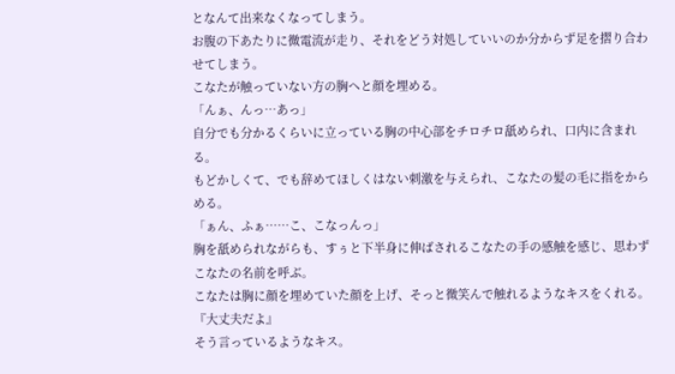となんて出来なくなってしまう。
お腹の下あたりに微電流が走り、それをどう対処していいのか分からず足を摺り合わせてしまう。
こなたが触っていない方の胸へと顔を埋める。
「んぁ、んっ…あっ」
自分でも分かるくらいに立っている胸の中心部をチロチロ舐められ、口内に含まれる。
もどかしくて、でも辞めてほしくはない刺激を与えられ、こなたの髪の毛に指をからめる。
「ぁん、ふぁ……こ、こなっんっ」
胸を舐められながらも、すぅと下半身に伸ばされるこなたの手の感触を感じ、思わずこなたの名前を呼ぶ。
こなたは胸に顔を埋めていた顔を上げ、そっと微笑んで触れるようなキスをくれる。
『大丈夫だよ』
そう言っているようなキス。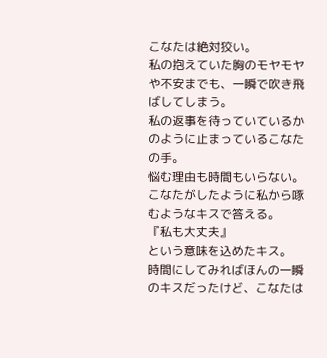こなたは絶対狡い。
私の抱えていた胸のモヤモヤや不安までも、一瞬で吹き飛ばしてしまう。
私の返事を待っていているかのように止まっているこなたの手。
悩む理由も時間もいらない。
こなたがしたように私から啄むようなキスで答える。
『私も大丈夫』
という意味を込めたキス。
時間にしてみればほんの一瞬のキスだったけど、こなたは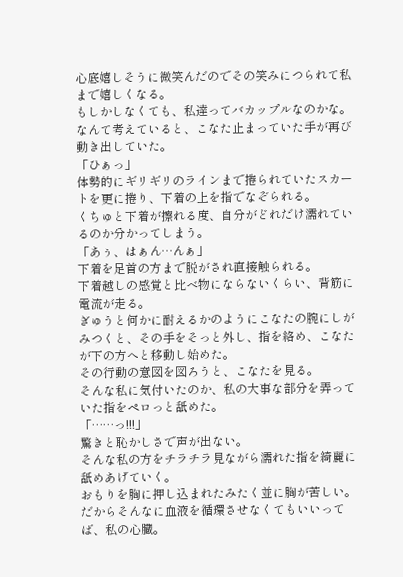心底嬉しそうに微笑んだのでその笑みにつられて私まで嬉しくなる。
もしかしなくても、私達ってバカップルなのかな。
なんて考えていると、こなた止まっていた手が再び動き出していた。
「ひぁっ」
体勢的にギリギリのラインまで捲られていたスカートを更に捲り、下着の上を指でなぞられる。
くちゅと下着が擦れる度、自分がどれだけ濡れているのか分かってしまう。
「あぅ、はぁん…んぁ」
下着を足首の方まで脱がされ直接触られる。
下着越しの感覚と比べ物にならないくらい、背筋に電流が走る。
ぎゅうと何かに耐えるかのようにこなたの腕にしがみつくと、その手をそっと外し、指を絡め、こなたが下の方へと移動し始めた。
その行動の意図を図ろうと、こなたを見る。
そんな私に気付いたのか、私の大事な部分を弄っていた指をペロっと舐めた。
「……っ!!!」
驚きと恥かしさで声が出ない。
そんな私の方をチラチラ見ながら濡れた指を綺麗に舐めあげていく。
おもりを胸に押し込まれたみたく並に胸が苦しい。
だからそんなに血液を循環させなくてもいいってば、私の心臓。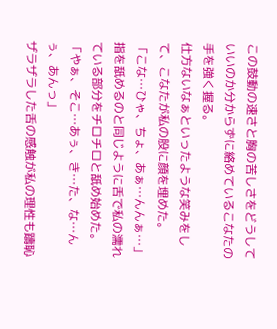この鼓動の速さと胸の苦しさをどうしていいのか分からずに絡めているこなたの手を強く握る。
仕方ないなぁといったような笑みをして、こなたが私の股に顔を埋めた。
「こな…ひゃ、ちょ、あぁ…んんぁ…」
指を舐めるのと同じように舌で私の濡れている部分をチロチロと舐め始めた。
「やぁ、そこ…あぅ、き…た、な…んぅ、あんっ」
ザラザラした舌の感触が私の理性も躊恥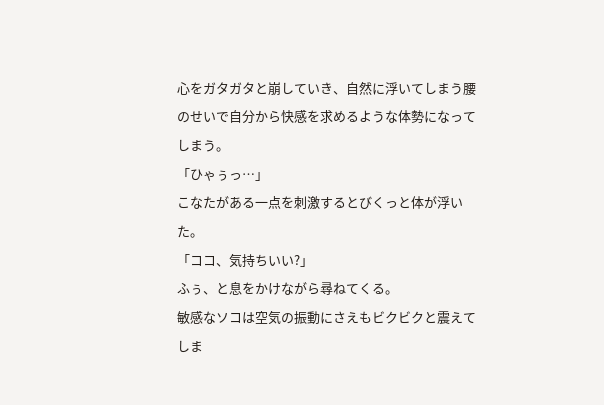心をガタガタと崩していき、自然に浮いてしまう腰のせいで自分から快感を求めるような体勢になってしまう。
「ひゃぅっ…」
こなたがある一点を刺激するとびくっと体が浮いた。
「ココ、気持ちいい?」
ふぅ、と息をかけながら尋ねてくる。
敏感なソコは空気の振動にさえもビクビクと震えてしま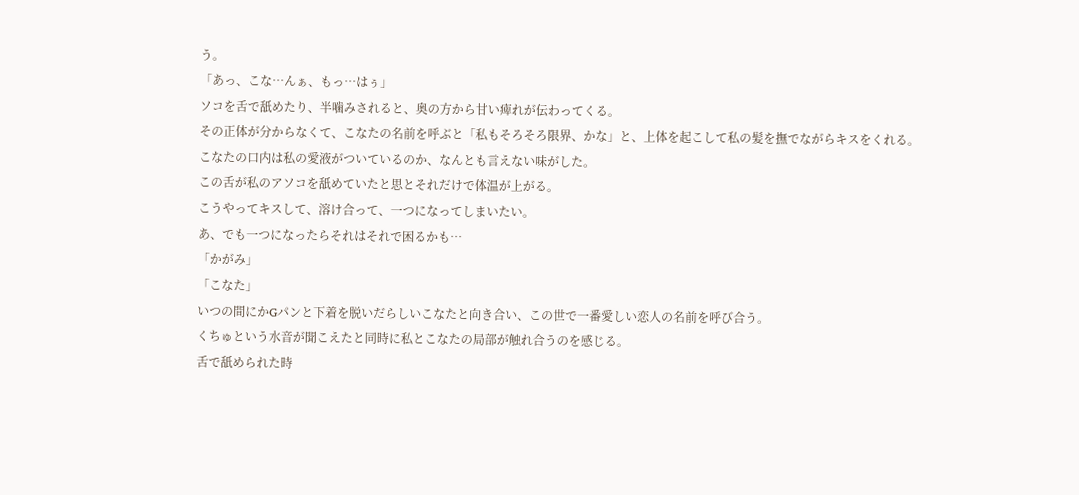う。
「あっ、こな…んぁ、もっ…はぅ」
ソコを舌で舐めたり、半噛みされると、奥の方から甘い痺れが伝わってくる。
その正体が分からなくて、こなたの名前を呼ぶと「私もそろそろ限界、かな」と、上体を起こして私の髪を撫でながらキスをくれる。
こなたの口内は私の愛液がついているのか、なんとも言えない味がした。
この舌が私のアソコを舐めていたと思とそれだけで体温が上がる。
こうやってキスして、溶け合って、一つになってしまいたい。
あ、でも一つになったらそれはそれで困るかも…
「かがみ」
「こなた」
いつの間にかGパンと下着を脱いだらしいこなたと向き合い、この世で一番愛しい恋人の名前を呼び合う。
くちゅという水音が聞こえたと同時に私とこなたの局部が触れ合うのを感じる。
舌で舐められた時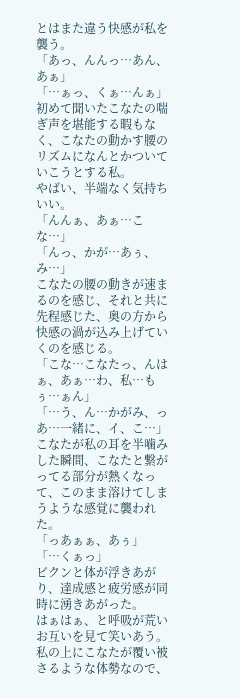とはまた違う快感が私を襲う。
「あっ、んんっ…あん、あぁ」
「…ぁっ、くぁ…んぁ」
初めて聞いたこなたの喘ぎ声を堪能する暇もなく、こなたの動かす腰のリズムになんとかついていこうとする私。
やばい、半端なく気持ちいい。
「んんぁ、あぁ…こな…」
「んっ、かが…あぅ、み…」
こなたの腰の動きが速まるのを感じ、それと共に先程感じた、奥の方から快感の渦が込み上げていくのを感じる。
「こな…こなたっ、んはぁ、あぁ…わ、私…もぅ…ぁん」
「…う、ん…かがみ、っあ…一緒に、イ、こ…」
こなたが私の耳を半噛みした瞬間、こなたと繋がってる部分が熱くなって、このまま溶けてしまうような感覚に襲われた。
「っあぁぁ、あぅ」
「…くぁっ」
ビクンと体が浮きあがり、達成感と疲労感が同時に湧きあがった。
はぁはぁ、と呼吸が荒いお互いを見て笑いあう。
私の上にこなたが覆い被さるような体勢なので、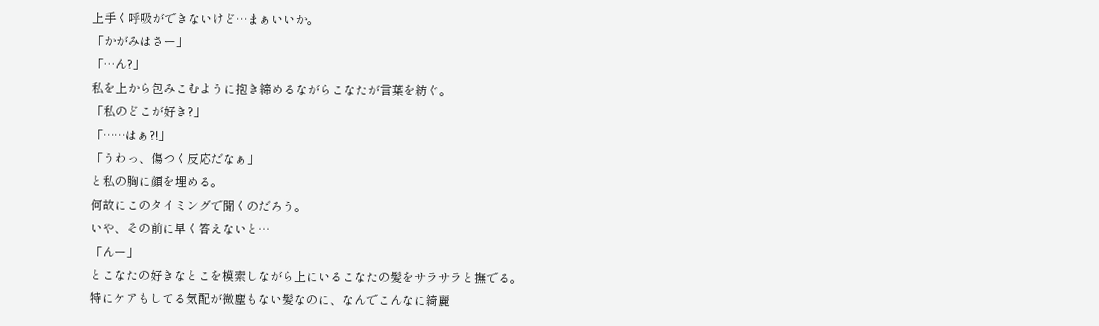上手く呼吸ができないけど…まぁいいか。
「かがみはさー」
「…ん?」
私を上から包みこむように抱き締めるながらこなたが言葉を紡ぐ。
「私のどこが好き?」
「……はぁ?!」
「うわっ、傷つく反応だなぁ」
と私の胸に顔を埋める。
何故にこのタイミングで聞くのだろう。
いや、その前に早く答えないと…
「んー」
とこなたの好きなとこを模索しながら上にいるこなたの髪をサラサラと撫でる。
特にケアもしてる気配が微塵もない髪なのに、なんでこんなに綺麗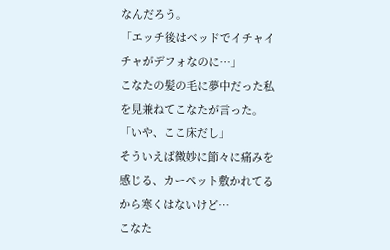なんだろう。
「エッチ後はベッドでイチャイチャがデフォなのに…」
こなたの髪の毛に夢中だった私を見兼ねてこなたが言った。
「いや、ここ床だし」
そういえば微妙に節々に痛みを感じる、カーペット敷かれてるから寒くはないけど…
こなた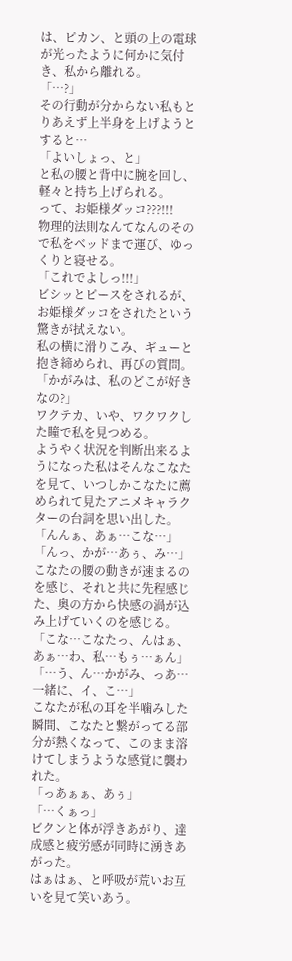は、ピカン、と頭の上の電球が光ったように何かに気付き、私から離れる。
「…?」
その行動が分からない私もとりあえず上半身を上げようとすると…
「よいしょっ、と」
と私の腰と背中に腕を回し、軽々と持ち上げられる。
って、お姫様ダッコ???!!!
物理的法則なんてなんのそので私をベッドまで運び、ゆっくりと寝せる。
「これでよしっ!!!」
ビシッとピースをされるが、お姫様ダッコをされたという驚きが拭えない。
私の横に滑りこみ、ギューと抱き締められ、再びの質問。
「かがみは、私のどこが好きなの?」
ワクテカ、いや、ワクワクした瞳で私を見つめる。
ようやく状況を判断出来るようになった私はそんなこなたを見て、いつしかこなたに薦められて見たアニメキャラクターの台詞を思い出した。
「んんぁ、あぁ…こな…」
「んっ、かが…あぅ、み…」
こなたの腰の動きが速まるのを感じ、それと共に先程感じた、奥の方から快感の渦が込み上げていくのを感じる。
「こな…こなたっ、んはぁ、あぁ…わ、私…もぅ…ぁん」
「…う、ん…かがみ、っあ…一緒に、イ、こ…」
こなたが私の耳を半噛みした瞬間、こなたと繋がってる部分が熱くなって、このまま溶けてしまうような感覚に襲われた。
「っあぁぁ、あぅ」
「…くぁっ」
ビクンと体が浮きあがり、達成感と疲労感が同時に湧きあがった。
はぁはぁ、と呼吸が荒いお互いを見て笑いあう。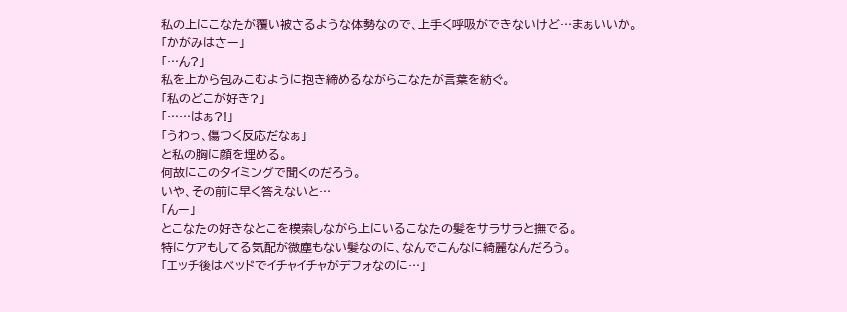私の上にこなたが覆い被さるような体勢なので、上手く呼吸ができないけど…まぁいいか。
「かがみはさー」
「…ん?」
私を上から包みこむように抱き締めるながらこなたが言葉を紡ぐ。
「私のどこが好き?」
「……はぁ?!」
「うわっ、傷つく反応だなぁ」
と私の胸に顔を埋める。
何故にこのタイミングで聞くのだろう。
いや、その前に早く答えないと…
「んー」
とこなたの好きなとこを模索しながら上にいるこなたの髪をサラサラと撫でる。
特にケアもしてる気配が微塵もない髪なのに、なんでこんなに綺麗なんだろう。
「エッチ後はベッドでイチャイチャがデフォなのに…」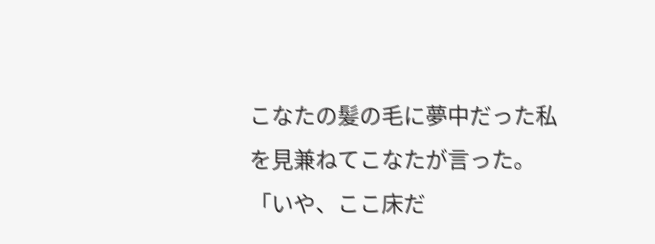こなたの髪の毛に夢中だった私を見兼ねてこなたが言った。
「いや、ここ床だ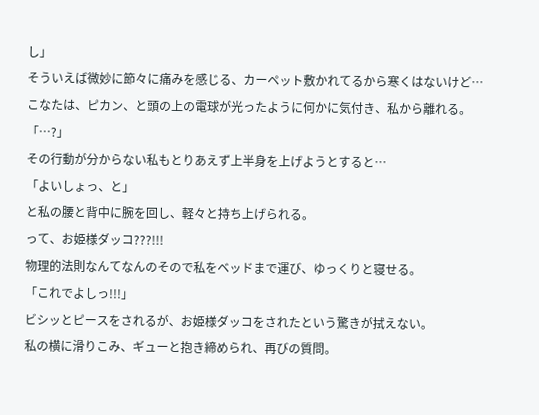し」
そういえば微妙に節々に痛みを感じる、カーペット敷かれてるから寒くはないけど…
こなたは、ピカン、と頭の上の電球が光ったように何かに気付き、私から離れる。
「…?」
その行動が分からない私もとりあえず上半身を上げようとすると…
「よいしょっ、と」
と私の腰と背中に腕を回し、軽々と持ち上げられる。
って、お姫様ダッコ???!!!
物理的法則なんてなんのそので私をベッドまで運び、ゆっくりと寝せる。
「これでよしっ!!!」
ビシッとピースをされるが、お姫様ダッコをされたという驚きが拭えない。
私の横に滑りこみ、ギューと抱き締められ、再びの質問。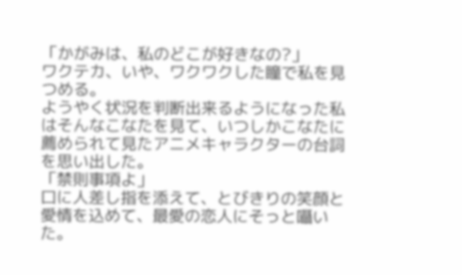「かがみは、私のどこが好きなの?」
ワクテカ、いや、ワクワクした瞳で私を見つめる。
ようやく状況を判断出来るようになった私はそんなこなたを見て、いつしかこなたに薦められて見たアニメキャラクターの台詞を思い出した。
「禁則事項よ」
口に人差し指を添えて、とびきりの笑顔と愛情を込めて、最愛の恋人にそっと囁いた。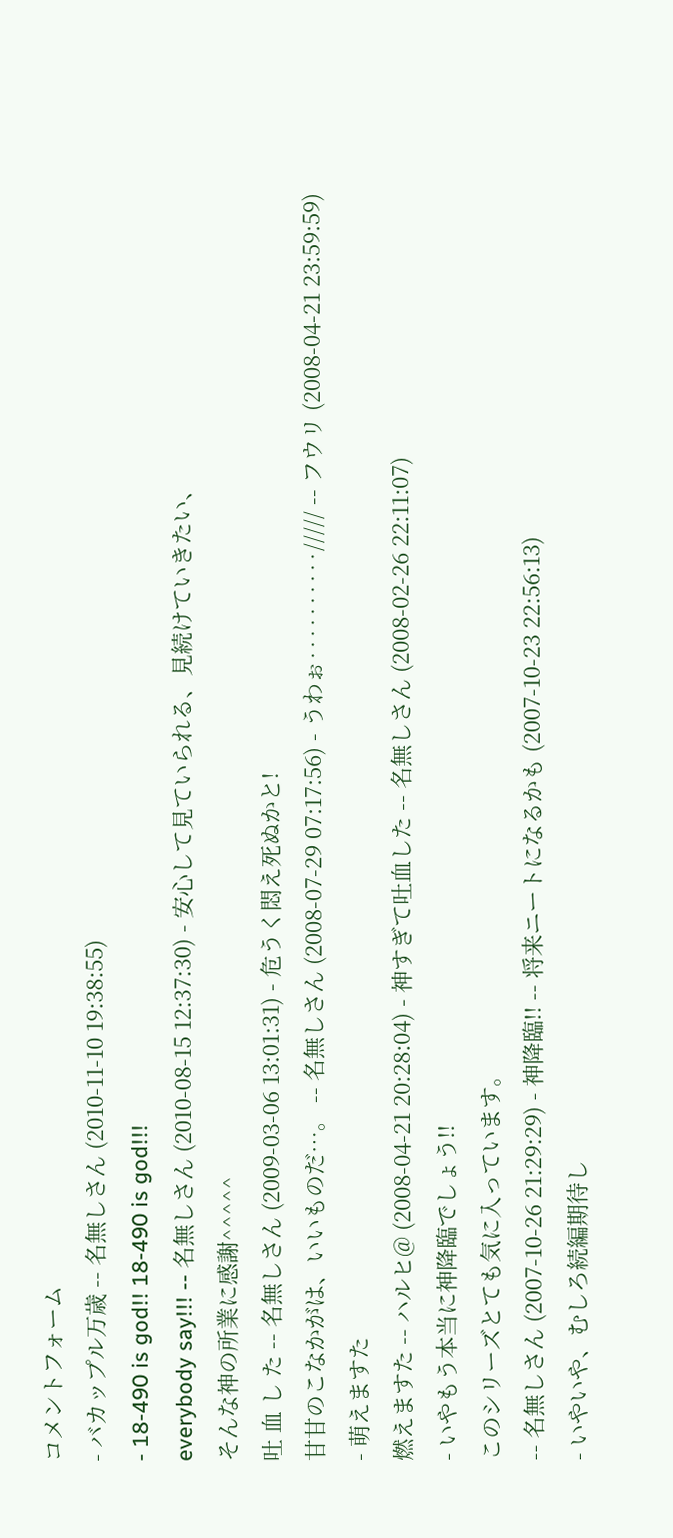コメントフォーム
- バカップル万歳 -- 名無しさん (2010-11-10 19:38:55)
- 18-490 is god!! 18-490 is god!!!
everybody say!!! -- 名無しさん (2010-08-15 12:37:30) - 安心して見ていられる、見続けていきたい、
そんな神の所業に感謝^^^^^
吐 血 し た -- 名無しさん (2009-03-06 13:01:31) - 危うく悶え死ぬかと!
甘甘のこなかがは、いいものだ…。 -- 名無しさん (2008-07-29 07:17:56) - うわぉ‥‥‥‥‥///// -- フウリ (2008-04-21 23:59:59)
- 萌えますた
燃えますた -- ハルヒ@ (2008-04-21 20:28:04) - 神すぎて吐血した -- 名無しさん (2008-02-26 22:11:07)
- いやもう本当に神降臨でしょう!!
このシリーズとても気に入っています。
-- 名無しさん (2007-10-26 21:29:29) - 神降臨!! -- 将来ニートになるかも (2007-10-23 22:56:13)
- いやいや、むしろ続編期待し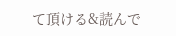て頂ける&読んで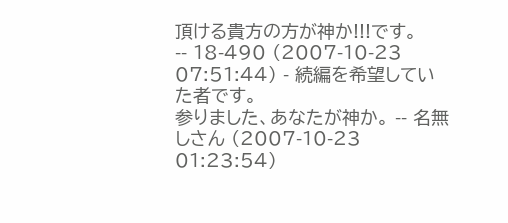頂ける貴方の方が神か!!!です。
-- 18-490 (2007-10-23 07:51:44) - 続編を希望していた者です。
参りました、あなたが神か。 -- 名無しさん (2007-10-23 01:23:54)